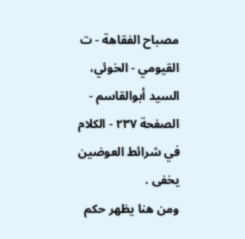مصباح الفقاهة - ت القيومي - الخوئي، السيد أبوالقاسم - الصفحة ٢٣٧ - الكلام في شرائط العوضين
يخفى .
ومن هنا يظهر حكم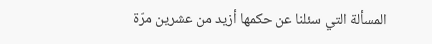المسألة التي سئلنا عن حكمها أزيد من عشرين مرّة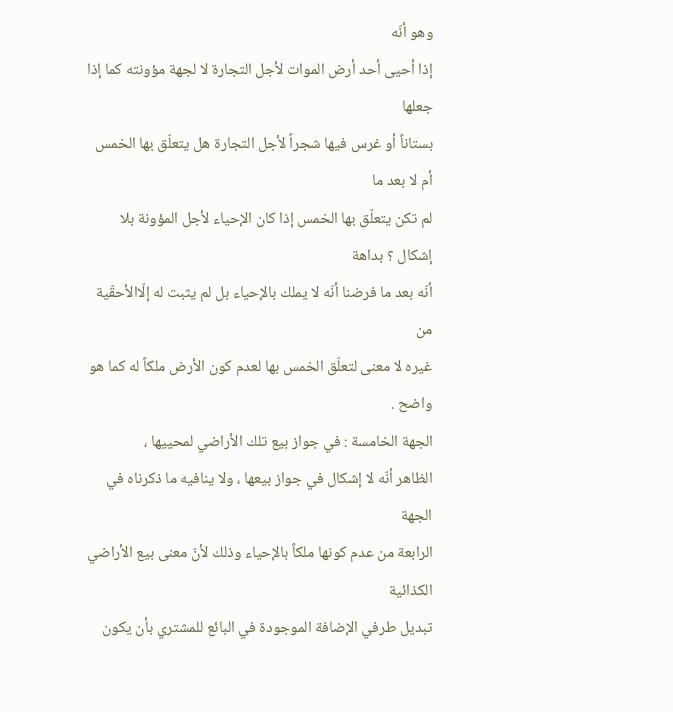وهو أنّه
إذا أحيى أحد أرض الموات لأجل التجارة لا لجهة مؤونته كما إذا جعلها
بستاناً أو غرس فيها شجراً لأجل التجارة هل يتعلّق بها الخمس أم لا بعد ما
لم تكن يتعلّق بها الخمس إذا كان الإحياء لأجل المؤونة بلا إشكال ؟ بداهة
أنّه بعد ما فرضنا أنّه لا يملك بالإحياء بل لم يثبت له إلّاالأحقّية من
غيره لا معنى لتعلّق الخمس بها لعدم كون الأرض ملكاً له كما هو واضح .
الجهة الخامسة : في جواز بيع تلك الأراضي لمحييها ،
الظاهر أنّه لا إشكال في جواز بيعها ، ولا ينافيه ما ذكرناه في الجهة
الرابعة من عدم كونها ملكاً بالإحياء وذلك لأنّ معنى بيع الأراضي الكذائية
تبديل طرفي الإضافة الموجودة في البائع للمشتري بأن يكون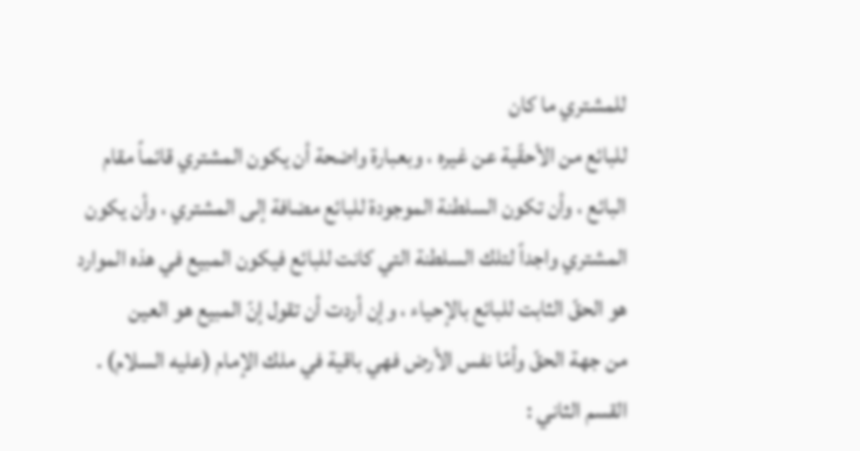للمشتري ما كان
للبائع من الأحقّية عن غيره ، وبعبارة واضحة أن يكون المشتري قائماً مقام
البائع ، وأن تكون السلطنة الموجودة للبائع مضافة إلى المشتري ، وأن يكون
المشتري واجداً لتلك السلطنة التي كانت للبائع فيكون المبيع في هذه الموارد
هو الحقّ الثابت للبائع بالإحياء ، وإن أردت أن تقول إنّ المبيع هو العين
من جهة الحقّ وأمّا نفس الأرض فهي باقية في ملك الإمام (عليه السلام) .
القسم الثاني :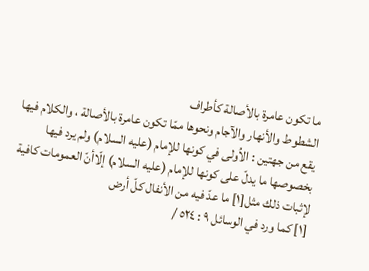ما تكون عامرة بالأصالة كأطراف
الشطوط والأنهار والآجام ونحوها ممّا تكون عامرة بالأصالة ، والكلام فيها
يقع من جهتين : الاُولى في كونها للإمام (عليه السلام) ولم يرد فيها
بخصوصها ما يدلّ على كونها للإمام (عليه السلام) إلّاأنّ العمومات كافية
لإثبات ذلك مثل[١] ما عدّ فيه من الأنفال كلّ أرض
[١] كما ورد في الوسائل ٩ : ٥٢٤ /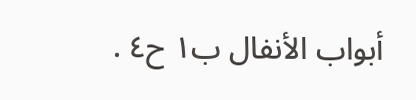أبواب الأنفال ب١ ح٤ .